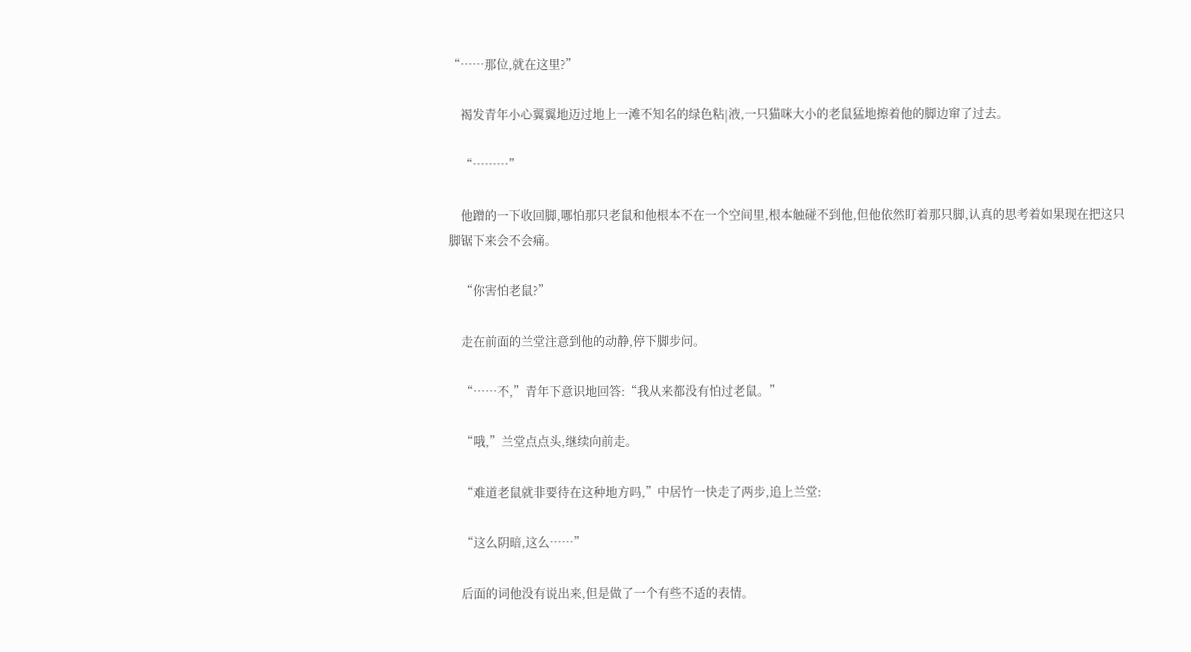“……那位,就在这里?”

    褐发青年小心翼翼地迈过地上一滩不知名的绿色粘|液,一只猫咪大小的老鼠猛地擦着他的脚边窜了过去。

    “………”

    他蹭的一下收回脚,哪怕那只老鼠和他根本不在一个空间里,根本触碰不到他,但他依然盯着那只脚,认真的思考着如果现在把这只脚锯下来会不会痛。

    “你害怕老鼠?”

    走在前面的兰堂注意到他的动静,停下脚步问。

    “……不,”青年下意识地回答:“我从来都没有怕过老鼠。”

    “哦,”兰堂点点头,继续向前走。

    “难道老鼠就非要待在这种地方吗,”中居竹一快走了两步,追上兰堂:

    “这么阴暗,这么……”

    后面的词他没有说出来,但是做了一个有些不适的表情。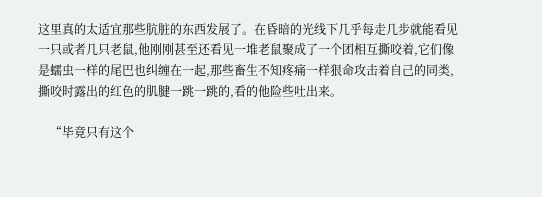这里真的太适宜那些肮脏的东西发展了。在昏暗的光线下几乎每走几步就能看见一只或者几只老鼠,他刚刚甚至还看见一堆老鼠聚成了一个团相互撕咬着,它们像是蠕虫一样的尾巴也纠缠在一起,那些畜生不知疼痛一样狠命攻击着自己的同类,撕咬时露出的红色的肌腱一跳一跳的,看的他险些吐出来。

    “毕竟只有这个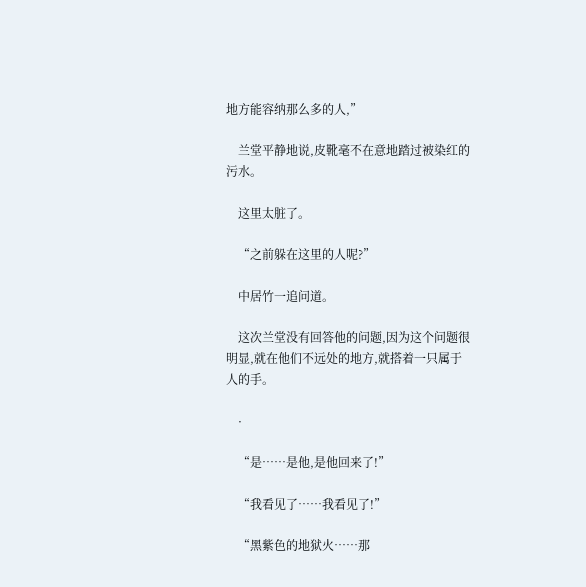地方能容纳那么多的人,”

    兰堂平静地说,皮靴毫不在意地踏过被染红的污水。

    这里太脏了。

    “之前躲在这里的人呢?”

    中居竹一追问道。

    这次兰堂没有回答他的问题,因为这个问题很明显,就在他们不远处的地方,就搭着一只属于人的手。

    ·

    “是……是他,是他回来了!”

    “我看见了……我看见了!”

    “黑紫色的地狱火……那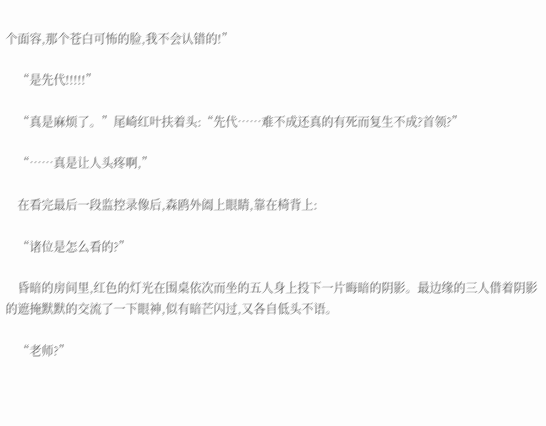个面容,那个苍白可怖的脸,我不会认错的!”

    “是先代!!!!!”

    “真是麻烦了。”尾崎红叶扶着头:“先代……难不成还真的有死而复生不成?首领?”

    “……真是让人头疼啊,”

    在看完最后一段监控录像后,森鸥外阖上眼睛,靠在椅背上:

    “诸位是怎么看的?”

    昏暗的房间里,红色的灯光在围桌依次而坐的五人身上投下一片晦暗的阴影。最边缘的三人借着阴影的遮掩默默的交流了一下眼神,似有暗芒闪过,又各自低头不语。

    “老师?”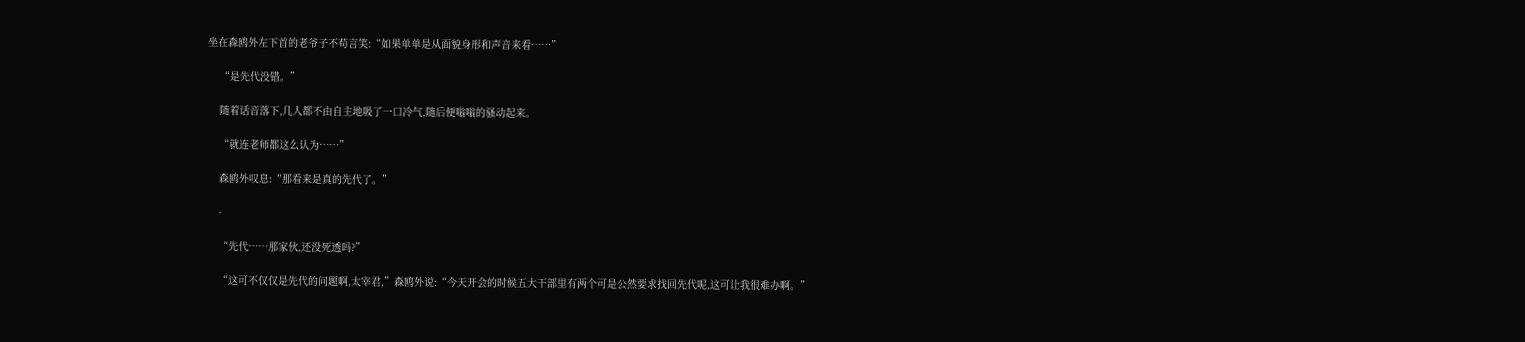坐在森鸥外左下首的老爷子不苟言笑:“如果单单是从面貌身形和声音来看……”

    “是先代没错。”

    随着话音落下,几人都不由自主地吸了一口冷气,随后便嗡嗡的骚动起来。

    “就连老师都这么认为……”

    森鸥外叹息:“那看来是真的先代了。”

    ·

    “先代……那家伙,还没死透吗?”

    “这可不仅仅是先代的问题啊,太宰君,”森鸥外说:“今天开会的时候五大干部里有两个可是公然要求找回先代呢,这可让我很难办啊。”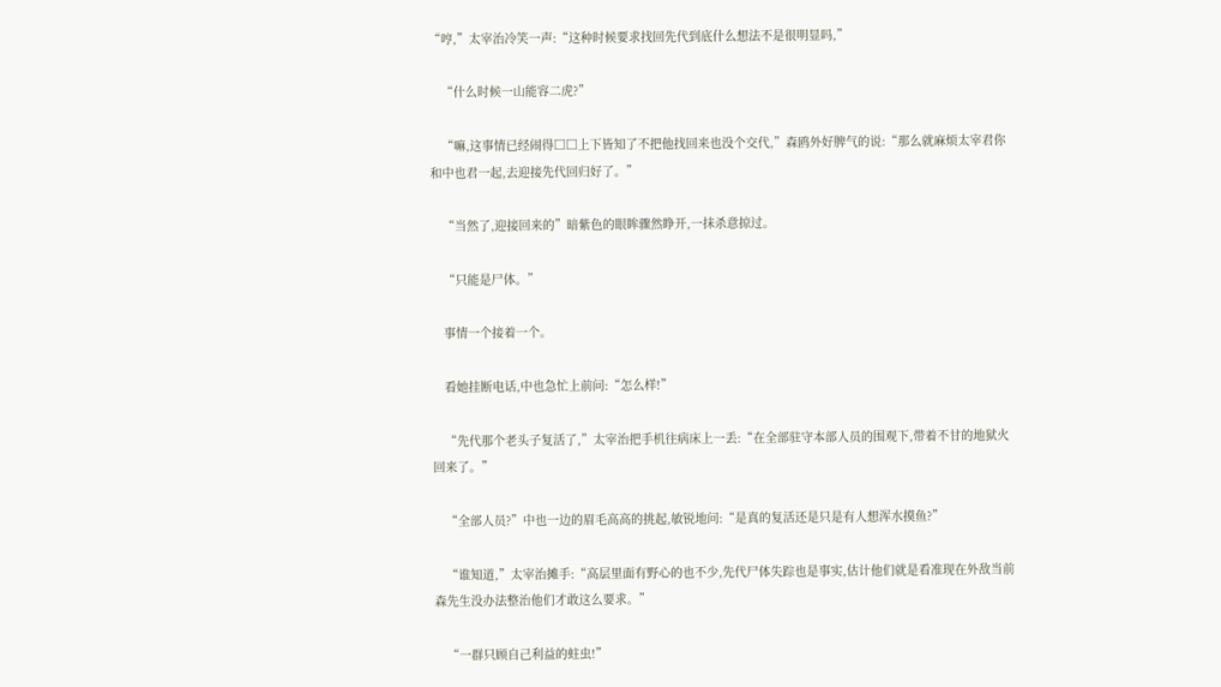“哼,”太宰治冷笑一声:“这种时候要求找回先代到底什么想法不是很明显吗,”

    “什么时候一山能容二虎?”

    “嘛,这事情已经闹得□□上下皆知了不把他找回来也没个交代,”森鸥外好脾气的说:“那么就麻烦太宰君你和中也君一起,去迎接先代回归好了。”

    “当然了,迎接回来的”暗紫色的眼眸骤然睁开,一抹杀意掠过。

    “只能是尸体。”

    事情一个接着一个。

    看她挂断电话,中也急忙上前问:“怎么样!”

    “先代那个老头子复活了,”太宰治把手机往病床上一丢:“在全部驻守本部人员的围观下,带着不甘的地狱火回来了。”

    “全部人员?”中也一边的眉毛高高的挑起,敏锐地问:“是真的复活还是只是有人想浑水摸鱼?”

    “谁知道,”太宰治摊手:“高层里面有野心的也不少,先代尸体失踪也是事实,估计他们就是看准现在外敌当前森先生没办法整治他们才敢这么要求。”

    “一群只顾自己利益的蛀虫!”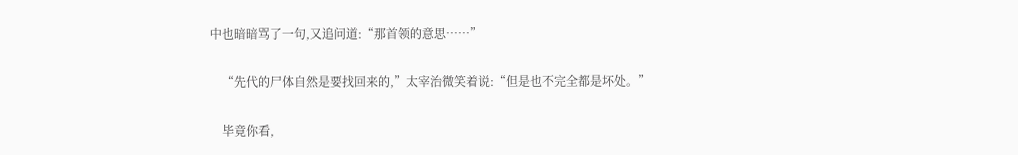中也暗暗骂了一句,又追问道:“那首领的意思……”

    “先代的尸体自然是要找回来的,”太宰治微笑着说:“但是也不完全都是坏处。”

    毕竟你看,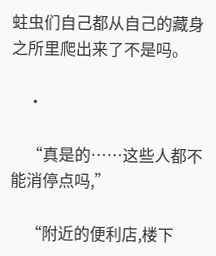蛀虫们自己都从自己的藏身之所里爬出来了不是吗。

    ·

    “真是的……这些人都不能消停点吗,”

    “附近的便利店,楼下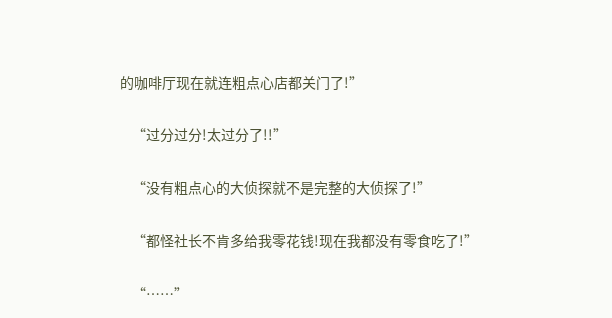的咖啡厅现在就连粗点心店都关门了!”

    “过分过分!太过分了!!”

    “没有粗点心的大侦探就不是完整的大侦探了!”

    “都怪社长不肯多给我零花钱!现在我都没有零食吃了!”

    “……”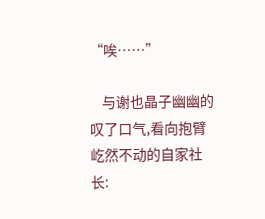“唉……”

    与谢也晶子幽幽的叹了口气,看向抱臂屹然不动的自家社长: